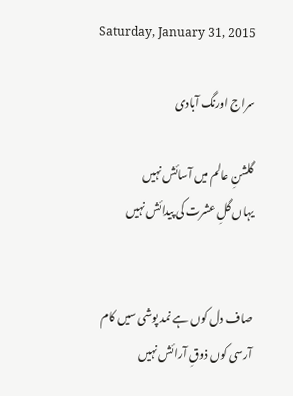Saturday, January 31, 2015

سراج اورنگ آبادی

گلشنِ عالم میں آسائش نہیں
یہاں گلِ عشرت کی پیدائش نہیں


صاف دل کوں ہے نمد پوشی سیں کام
آرسی کوں ذوقِ آرائش نہیں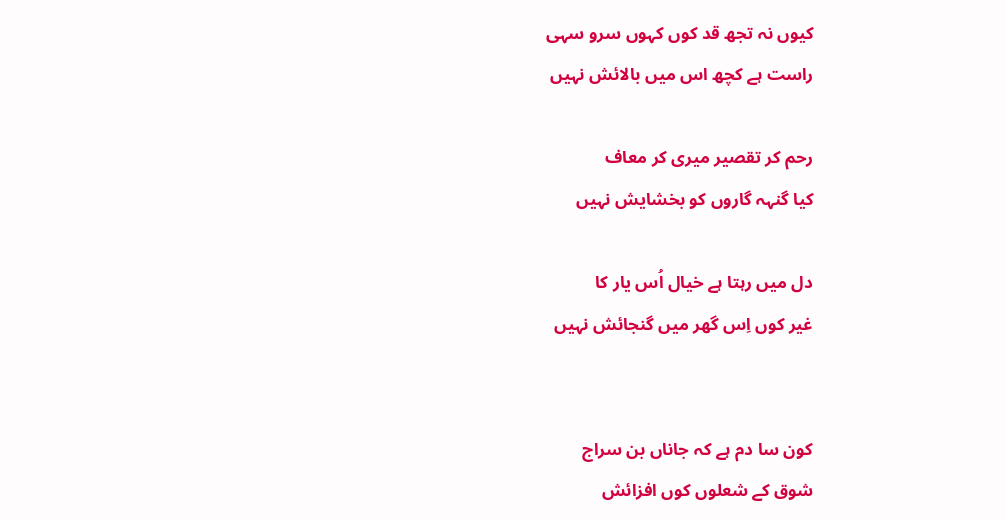کیوں نہ تجھ قد کوں کہوں سرو سہی
راست ہے کچھ اس میں بالائش نہیں

رحم کر تقصیر میری کر معاف
کیا گنہہ گاروں کو بخشایش نہیں

دل میں رہتا ہے خیال اُس یار کا
غیر کوں اِس گھر میں گنجائش نہیں


کون سا دم ہے کہ جاناں بن سراج
شوق کے شعلوں کوں افزائش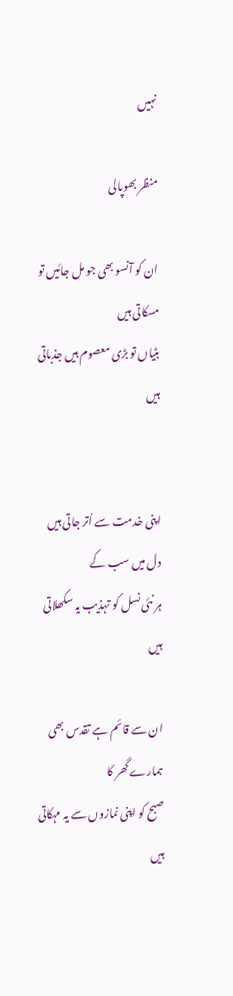نہیں

منظر بھوپالی

ان کو آنسو بھی جو مل جائیں تو مسکاتی ہیں
بٹیاں تو بڑی معصوم ہیں جذباتی ہیں


اپنی خدمت سے اُتر جاتی ہیں دل میں سب کے
ہر نئی نسل کو تہذیب یہ سکھلاتی ہیں

ان سے قائم ہے تقدس بھی ہمارے گھر کا
صبح کو اپنی نمازوں سے یہ مہکاتی ہیں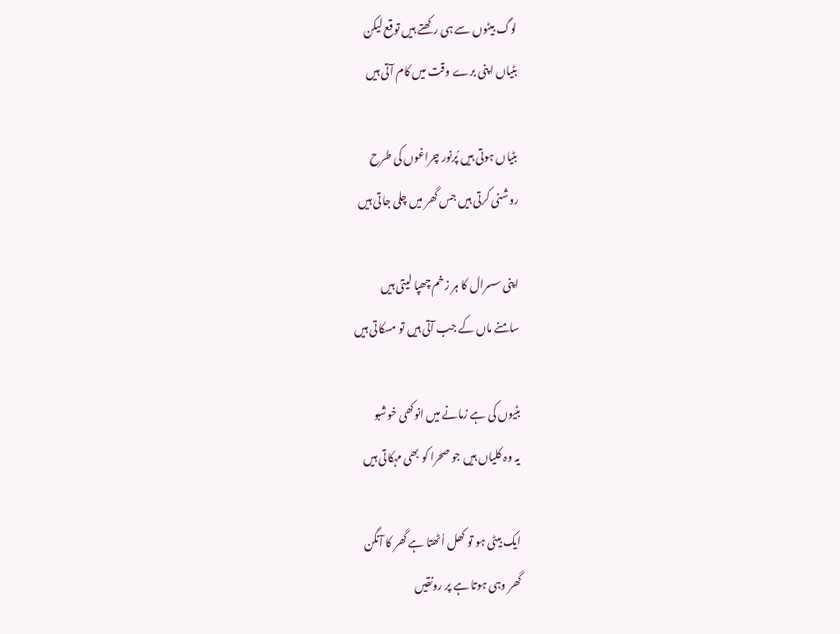لوگ بیٹوں سے ہی رکھتے ہیں توقع لیکن
بٹیاں اپنی برے وقت میں کام آتی ہیں

بٹیاں ہوتی ہیں پُرنور چراغوں کی طرح
روشنی کرتی ہیں جس گھر میں چلی جاتی ہیں

اپنی سسرال کا ہر زخم چھپا لیتی ہیں
سامنے ماں کے جب آتی ہیں تو مسکاتی ہیں

بٹیوں کی ہے زمانے میں انوکھی خوشبو
یہ وہ کلیاں ہیں جو صحرا کو بھی مہکاتی ہیں

ایک بیٹی ہو تو کھل اُٹھتا ہے گھر کا آنگن
گھر وہی ہوتا ہے پر رونقیں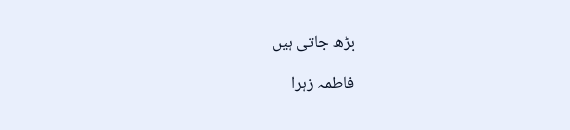بڑھ جاتی ہیں

فاطمہ زہرا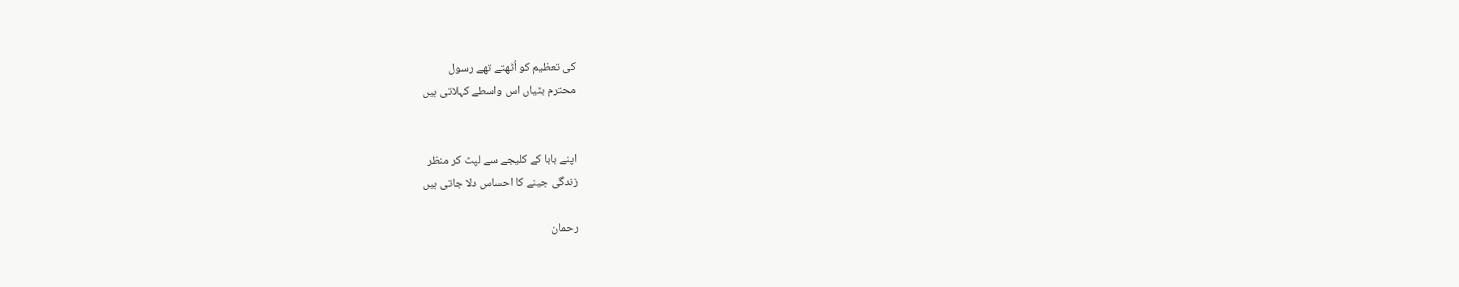کی تعظیم کو اُٹھتے تھے رسول
محترم بٹیاں اس واسطے کہلاتی ہیں


اپنے بابا کے کلیجے سے لپٹ کر منظر
زندگی جینے کا احساس دلا جاتی ہیں

رحمان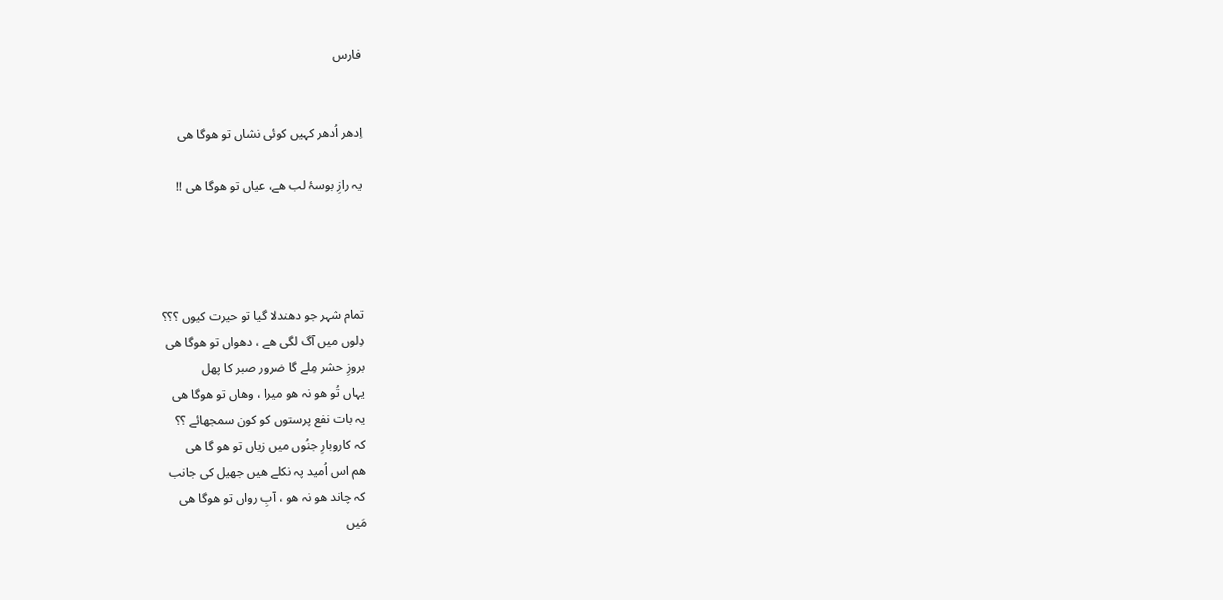فارس


اِدھر اُدھر کہیں کوئی نشاں تو ھوگا ھی

یہ رازِ بوسۂ لب ھے، عیاں تو ھوگا ھی !!




تمام شہر جو دھندلا گیا تو حیرت کیوں ؟؟؟
دِلوں میں آگ لگی ھے ، دھواں تو ھوگا ھی
بروزِ حشر مِلے گا ضرور صبر کا پھل
یہاں تُو ھو نہ ھو میرا ، وھاں تو ھوگا ھی
یہ بات نفع پرستوں کو کون سمجھائے ؟؟
کہ کاروبارِ جنُوں میں زیاں تو ھو گا ھی
ھم اس اُمید پہ نکلے ھیں جھیل کی جانب
کہ چاند ھو نہ ھو ، آبِ رواں تو ھوگا ھی
مَیں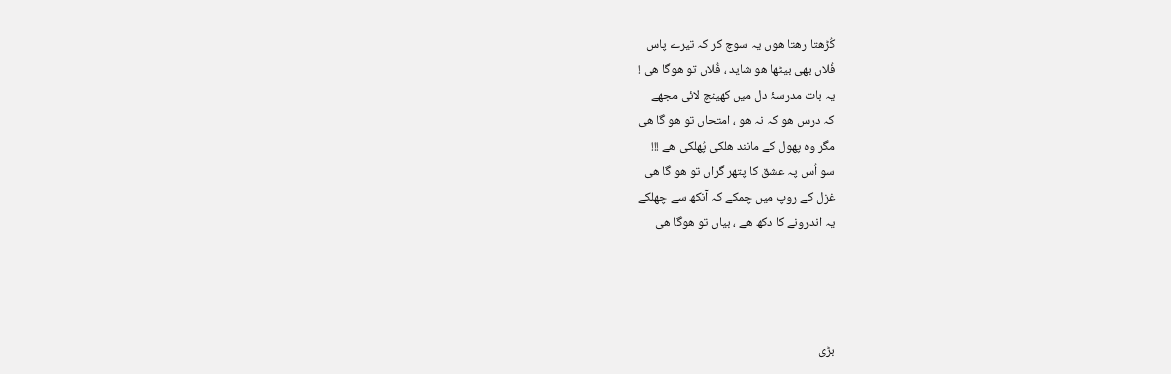کُڑھتا رھتا ھوں یہ سوچ کر کہ تیرے پاس
فُلاں بھی بیٹھا ھو شاید ، فُلاں تو ھوگا ھی !
یہ بات مدرسۂ دل میں کھینچ لائی مجھے
کہ درس ھو کہ نہ ھو ، امتحاں تو ھو گا ھی
مگر وہ پھول کے مانند ھلکی پُھلکی ھے !!!
سو اُس پہ عشق کا پتھر گراں تو ھو گا ھی
غزل کے روپ میں چمکے کہ آنکھ سے چھلکے
یہ اندرونے کا دکھ ھے ، بیاں تو ھوگا ھی




بڑی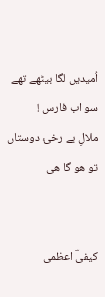اُمیدیں لگا بیٹھے تھے سو اب فارس !
ملالِ بے رخئ دوستاں تو ھو گا ھی


کیفیؔ اعظمی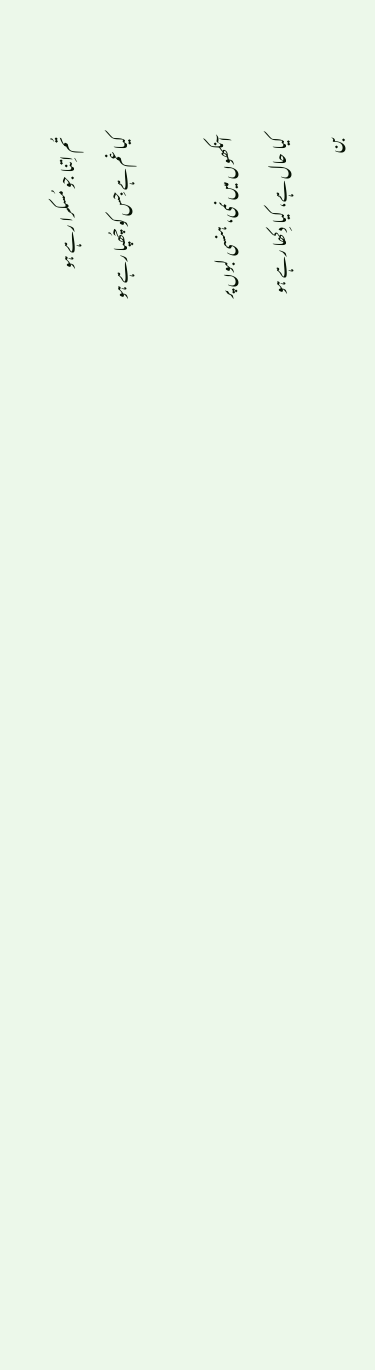تُم اِتنا جو مُسکرا رہے ہو
کيا غم ہے جِس کو چُھپا رہے ہو

آنکھوں ميں نمی، ہنسی لبوں پر
کيا حال ہے، کيا دِکھا رہے ہو
بن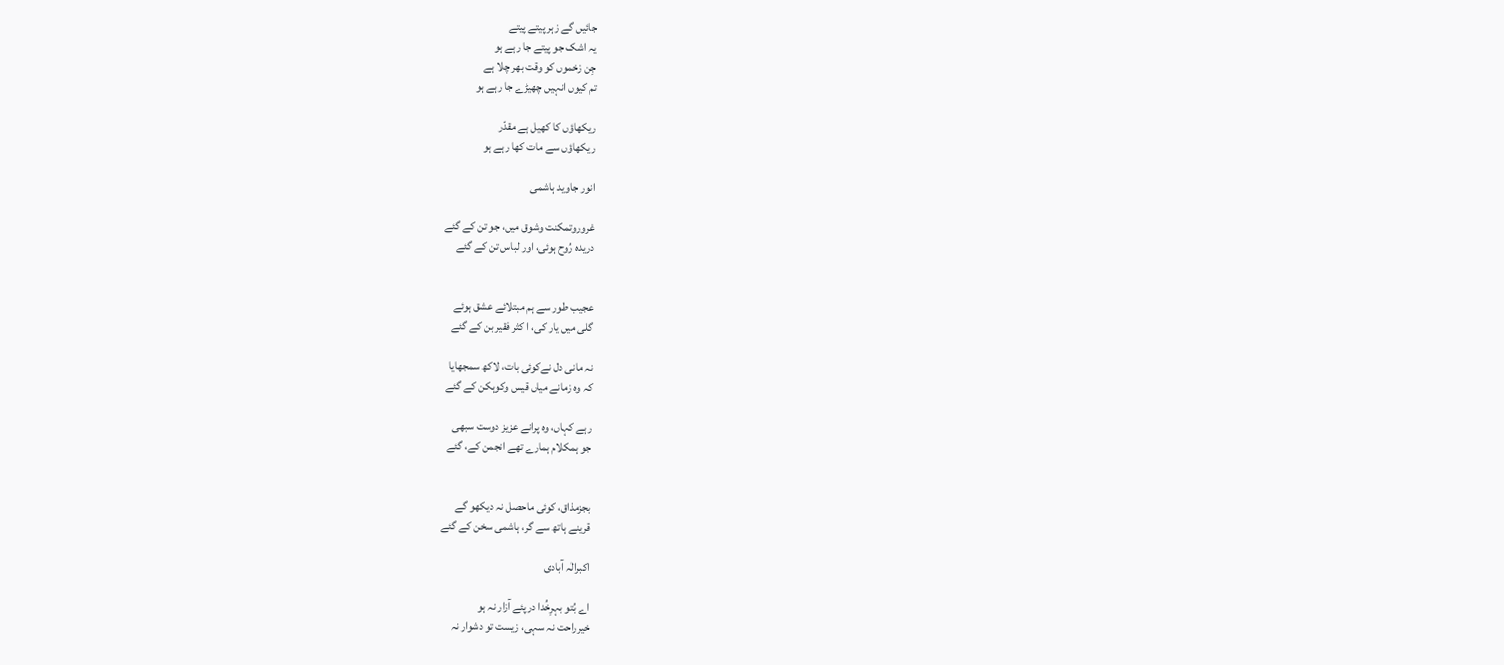جائيں گے زہر پيتے پيتے
يہ اشک جو پيتے جا رہے ہو
جِن زخموں کو وقت بھر چلا ہے
تم کيوں انہیں چھيڑے جا رہے ہو

ريکھاؤں کا کھيل ہے مقدّر
ريکھاؤں سے مات کھا رہے ہو

انور جاوید ہاشمی

غروروتمکنت وشوق میں، جو تن کے گئے
دریدہ رُوح ہوئی، اور لباس تن کے گئے


عجیب طور سے ہم مبتلائے عشق ہوئے
گلی میں یار کی، ا کثر فقیر بن کے گئے

نہ مانی دل نےکوئی بات، لاکھ سمجھایا
کہ وہ زمانے میاں قیس وکوہکن کے گئے

رہے کہاں، وہ پرانے عزیز دوست سبھی
جو ہمکلام ہمارے تھے انجمن کے، گئے


بجزمذاق، کوئی ماحصل نہ دیکھو گے
قرینے ہاتھ سے گر، ہاشمی سخن کے گئے

اکبرالٰہ آبادی

اے بُتو بہرِخُدا درپئے آزار نہ ہو
خیرراحت نہ سہی، زیست تو دشوار نہ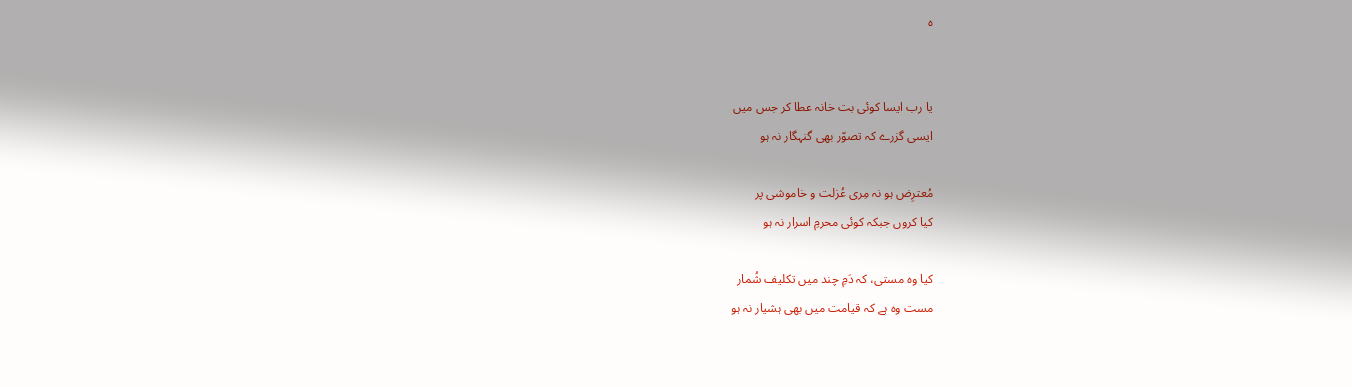ہ


یا رب ایسا کوئی بت خانہ عطا کر جس میں
ایسی گزرے کہ تصوّر بھی گنہگار نہ ہو

مُعترِض ہو نہ مِری عُزلت و خاموشی پر
کیا کروں جبکہ کوئی محرمِ اسرار نہ ہو

کیا وہ مستی، کہ دَمِ چند میں تکلیف شُمار
مست وہ ہے کہ قیامت میں بھی ہشیار نہ ہو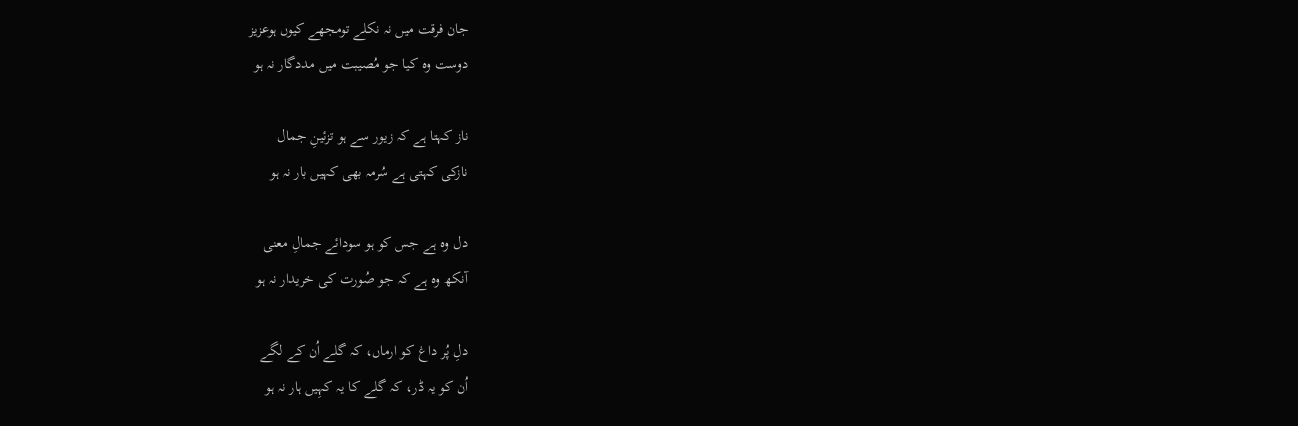جان فرقت میں نہ نکلے تومجھے کیوں ہوعزیز
دوست وہ کیا جو مُصیبت میں مددگار نہ ہو

ناز کہتا ہے کہ زیور سے ہو تزئینِ جمال
نازکی کہتی ہے سُرمہ بھی کہیں بار نہ ہو

دل وہ ہے جس کو ہو سودائے جمالِ معنی
آنکھ وہ ہے کہ جو صُورت کی خریدار نہ ہو

دلِ پُر داغ کو ارماں، کہ گلے اُن کے لگے
اُن کو یہ ڈر، کہ گلے کا یہ کہِیں ہار نہ ہو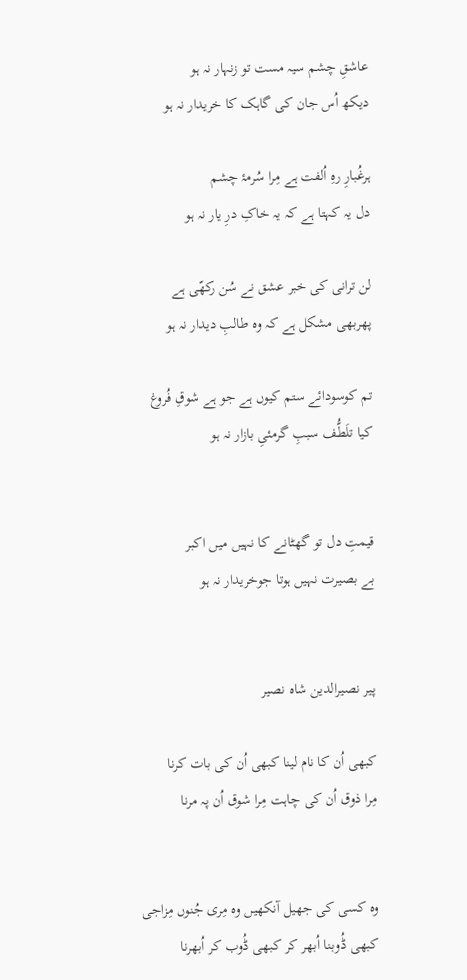عاشقِ چشم سیہ مست تو زنہار نہ ہو
دیکھ اُس جان کی گاہک کا خریدار نہ ہو

ہرغُبارِ رہِ اُلفت ہے مِرا سُرمۂ چشم
دل یہ کہتا ہے کہ یہ خاکِ درِ یار نہ ہو

لن ترانی کی خبر عشق نے سُن رکھّی ہے
پھربھی مشکل ہے کہ وہ طالبِ دیدار نہ ہو

تم کوسودائے ستم کیوں ہے جو ہے شوقِ فُروغ
کیا تلَطُّف سببِ گرمئیِ بازار نہ ہو


قیمتِ دل تو گھٹانے کا نہیں میں اکبر
بے بصیرت نہیں ہوتا جوخریدار نہ ہو


پیر نصیرالدین شاہ نصیر

کبھی اُن کا نام لینا کبھی اُن کی بات کرنا
مِرا ذوق اُن کی چاہت مِرا شوق اُن پہ مرنا


وہ کسی کی جھیل آنکھیں وہ مِری جُنوں مِزاجی
کبھی ڈُوبنا اُبھر کر کبھی ڈُوب کر اُبھرنا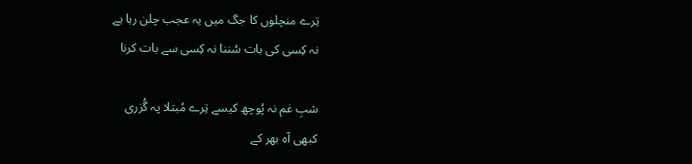تِرے منچلوں کا جگ میں یہ عجب چلن رہا ہے
نہ کِسی کی بات سُننا نہ کِسی سے بات کرنا

شبِ غم نہ پُوچھ کیسے تِرے مُبتلا پہ گُزری
کبھی آہ بھر کے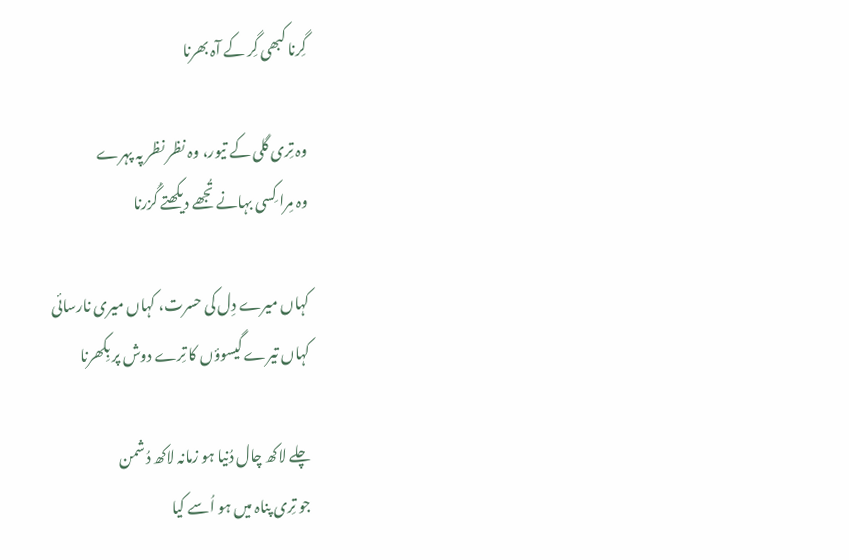گِرنا کبھی گِر کے آہ بھرنا

وہ تِری گلی کے تیور، وہ نظر نظر پہ پہرے
وہ مِرا کِسی بہانے تُجھے دیکھتے گُزرنا

کہاں میرے دِل کی حسرت، کہاں میری نارسائی
کہاں تیرے گیسوؤں کا تِرے دوش پر بِکھرنا

چلے لاکھ چال دُنیا ہو زمانہ لاکھ دُشمن
جو تِری پناہ میں ہو اُسے کیا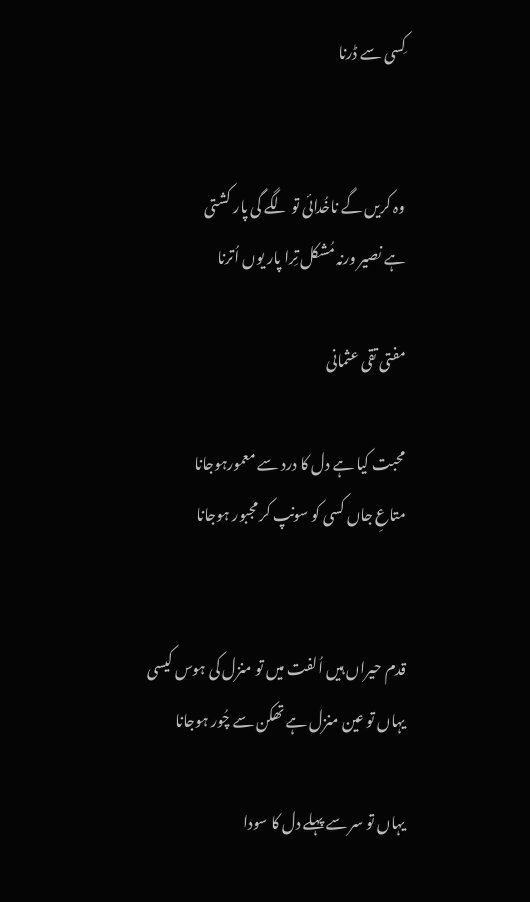کِسی سے ڈرنا


وہ کریں گے ناخُدائی تو لگے گی پار کشتی
ہے نصیر ورنہ مُشکل تِرا پار یوں اُترنا

مفتی تقی عثمانی

محبت کیا ہے دل کا درد سے معمورہوجانا
متاعِ جاں کسی کو سونپ کر مجبور ہوجانا


قدم حیراں ہیں اُلفت میں تو منزل کی ہوس کیسی
یہاں تو عین منزل ہے تھکن سے چُور ہوجانا

یہاں تو سر سے پہلے دل کا سودا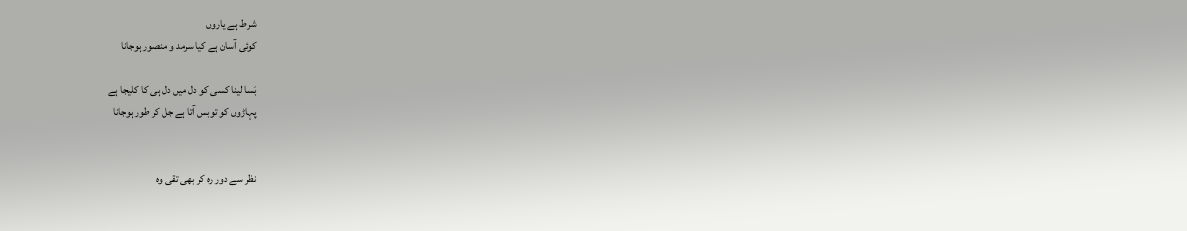شرط ہے یاروں
کوئی آسان ہے کیا سرمد و منصور ہوجانا

بَسا لینا کسی کو دل میں دل ہی کا کلیجا ہے
پہاڑوں کو توبس آتا ہے جل کر طور ہوجانا


نظر سے دور رہ کر بھی تقی وہ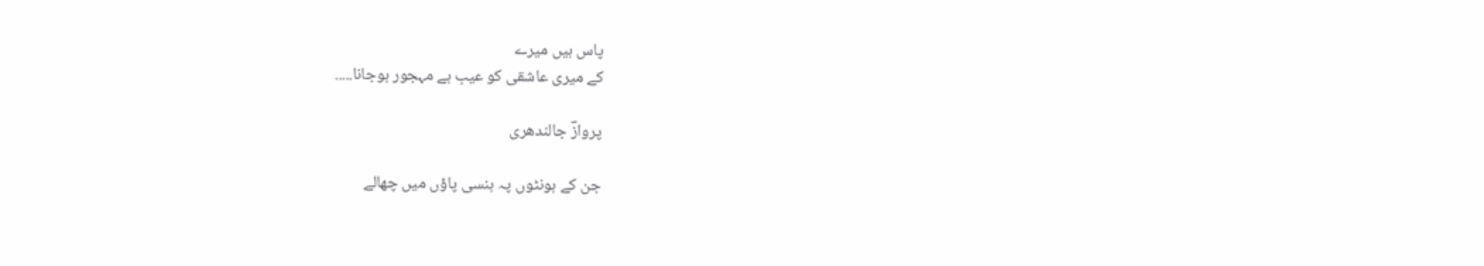پاس ہیں میرے
کے میری عاشقی کو عیب ہے مہجور ہوجانا.....

پروازؔ جالندھری

جن کے ہونٹوں پہ ہنسی پاؤں میں چھالے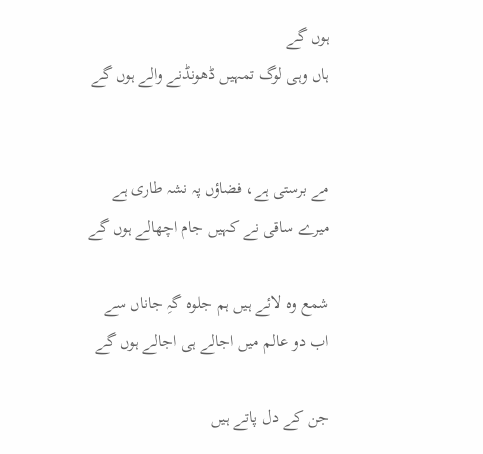ہوں گے
ہاں وہی لوگ تمہیں ڈھونڈنے والے ہوں گے


مے برستی ہے، فضاؤں پہ نشہ طاری ہے
میرے ساقی نے کہیں جام اچھالے ہوں گے

شمع وہ لائے ہیں ہم جلوہ گہِ جاناں سے
اب دو عالم میں اجالے ہی اجالے ہوں گے

جن کے دل پاتے ہیں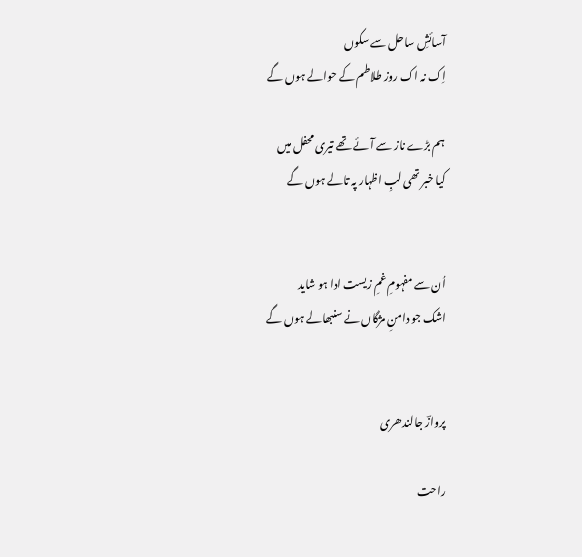آسائشِ ساحل سے سکوں
اِک نہ اک روز طلاطم کے حوالے ہوں گے

ہم بڑے ناز سے آئے تھے تیری محفل میں
کیا خبر تھی لبِ اظہار پہ تالے ہوں گے


اُن سے مفہومِ غمِ زیست ادا ہو شاید
اشک جو دامنِ مژگاں نے سنبھالے ہوں گے


پروازؔ جالندھری

راحت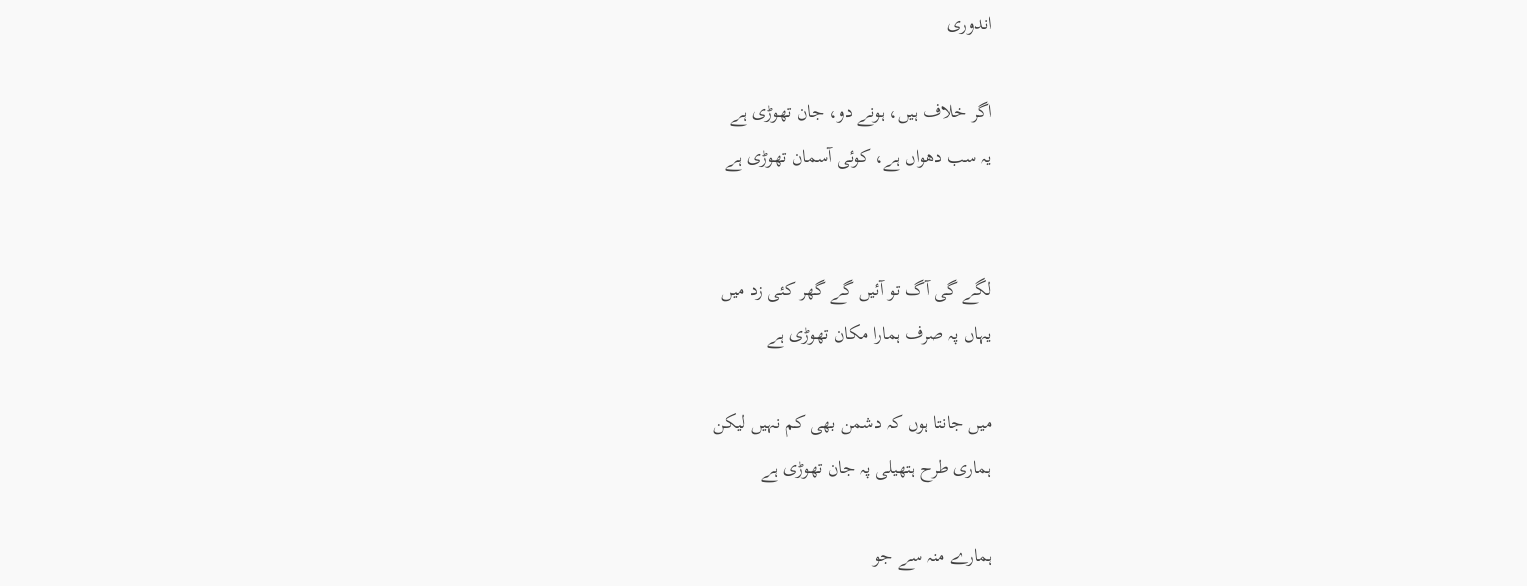اندوری

اگر خلاف ہیں، ہونے دو، جان تھوڑی ہے
یہ سب دھواں ہے، کوئی آسمان تھوڑی ہے


لگے گی آگ تو آئیں گے گھر کئی زد میں
یہاں پہ صرف ہمارا مکان تھوڑی ہے

میں جانتا ہوں کہ دشمن بھی کم نہیں لیکن
ہماری طرح ہتھیلی پہ جان تھوڑی ہے

ہمارے منہ سے جو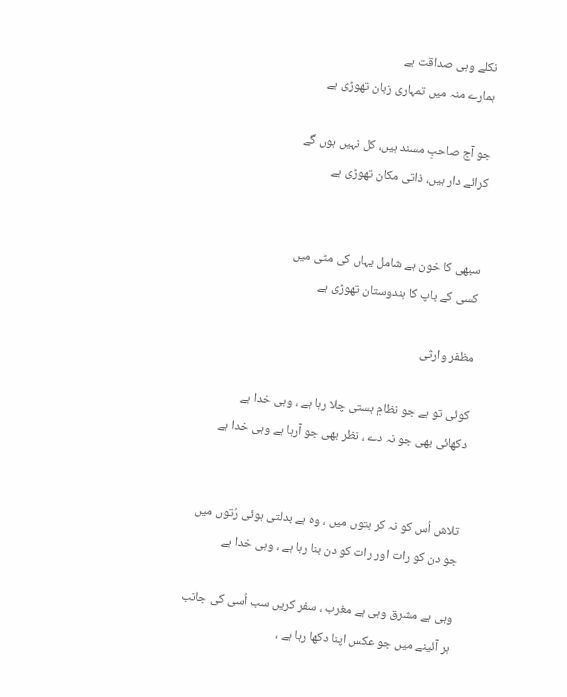نکلے وہی صداقت ہے
ہمارے منہ میں تمہاری زبان تھوڑی ہے

جو آج صاحبِ مسند ہیں، کل نہیں ہوں گے
کرائے دار ہیں، ذاتی مکان تھوڑی ہے


سبھی کا خون ہے شامل یہاں کی مٹی میں
کسی کے باپ کا ہندوستان تھوڑی ہے

مظفر وارثی

کوئی تو ہے جو نظامِ ہستی چلا رہا ہے ، وہی خدا ہے
دکھائی بھی جو نہ دے ، نظر بھی جو آرہا ہے وہی خدا ہے


تلاش اُس کو نہ کر بتوں میں ، وہ ہے بدلتی ہوئی رُتوں میں
جو دن کو رات اور رات کو دن بنا رہا ہے ، وہی خدا ہے

وہی ہے مشرق وہی ہے مغرب ، سفر کریں سب اُسی کی جانب
ہر آئینے میں جو عکس اپنا دکھا رہا ہے ،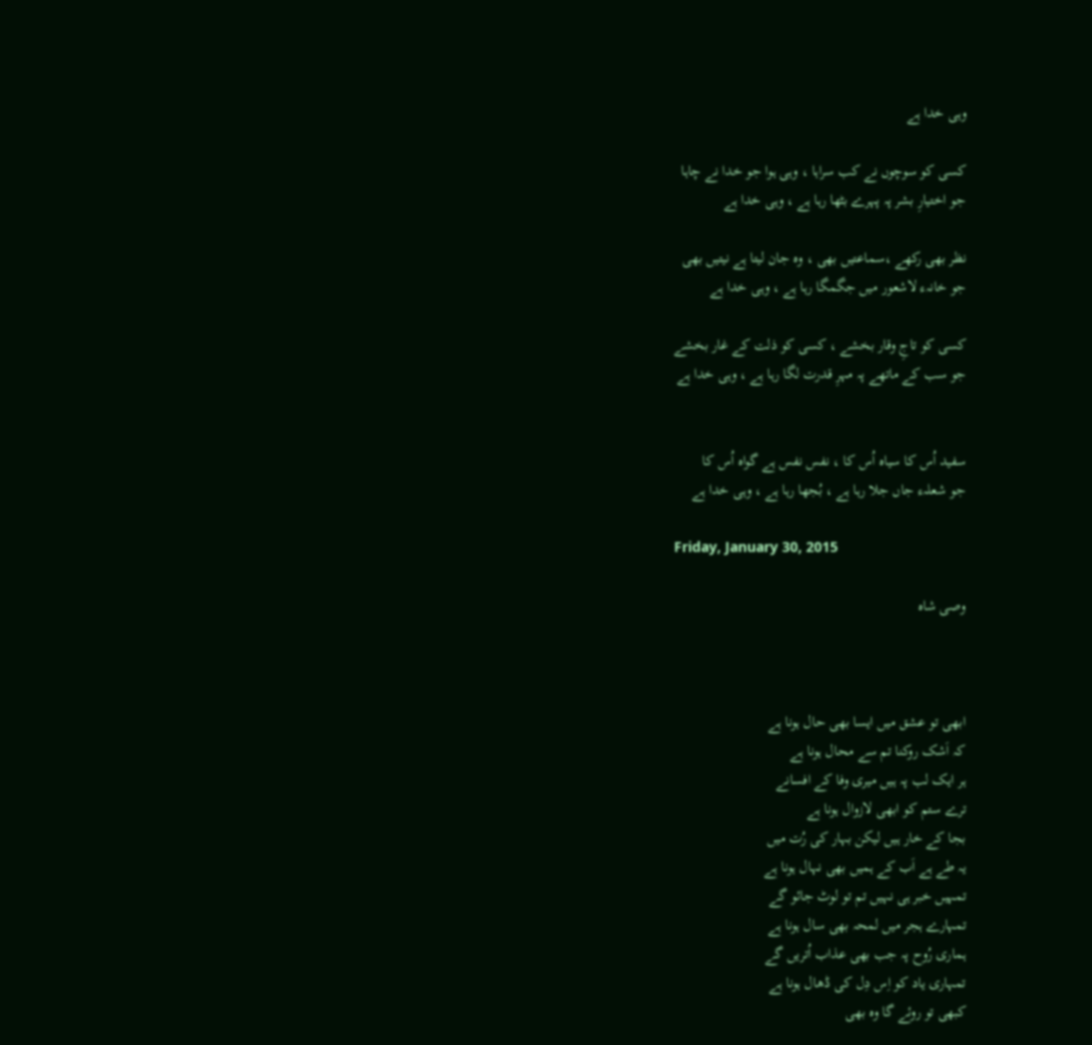وہی خدا ہے

کسی کو سوچوں نے کب سراہا ، وہی ہوا جو خدا نے چاہا
جو اختیارِ بشر پہ پہرے بٹھا رہا ہے ، وہی خدا ہے

نظر بھی رکھے ،سماعتیں بھی ، وہ جان لیتا ہے نیتیں بھی
جو خانہء لاشعور میں جگمگا رہا ہے ، وہی خدا ہے

کسی کو تاجِ وقار بخشے ، کسی کو ذلت کے غار بخشے
جو سب کے ماتھے پہ مہرِ قدرت لگا رہا ہے ، وہی خدا ہے


سفید اُس کا سیاہ اُس کا ، نفس نفس ہے گواہ اُس کا
جو شعلہء جاں جلا رہا ہے ، بُجھا رہا ہے ، وہی خدا ہے

Friday, January 30, 2015

وصی شاہ



ابھی تو عشق میں ایسا بھی حال ہونا ہے
کہ اَشک روکنا تم سے محال ہونا ہے
ہر ایک لب پہ ہیں میری وفا کے افسانے
ترے ستم کو ابھی لازوال ہونا ہے
بجا کے خار ہیں لیکن بہار کی رُت میں
یہ طے ہے اَب کے ہمیں بھی نہال ہونا ہے
تمہیں خبر ہی نہیں تم تو لوٹ جائو گے
تمہارے ہجر میں لمحہ بھی سال ہونا ہے
ہماری رُوح پہ جب بھی عذاب اُتریں گے
تمہاری یاد کو اِس دِل کی ڈھال ہونا ہے
کبھی تو روئے گا وہ بھی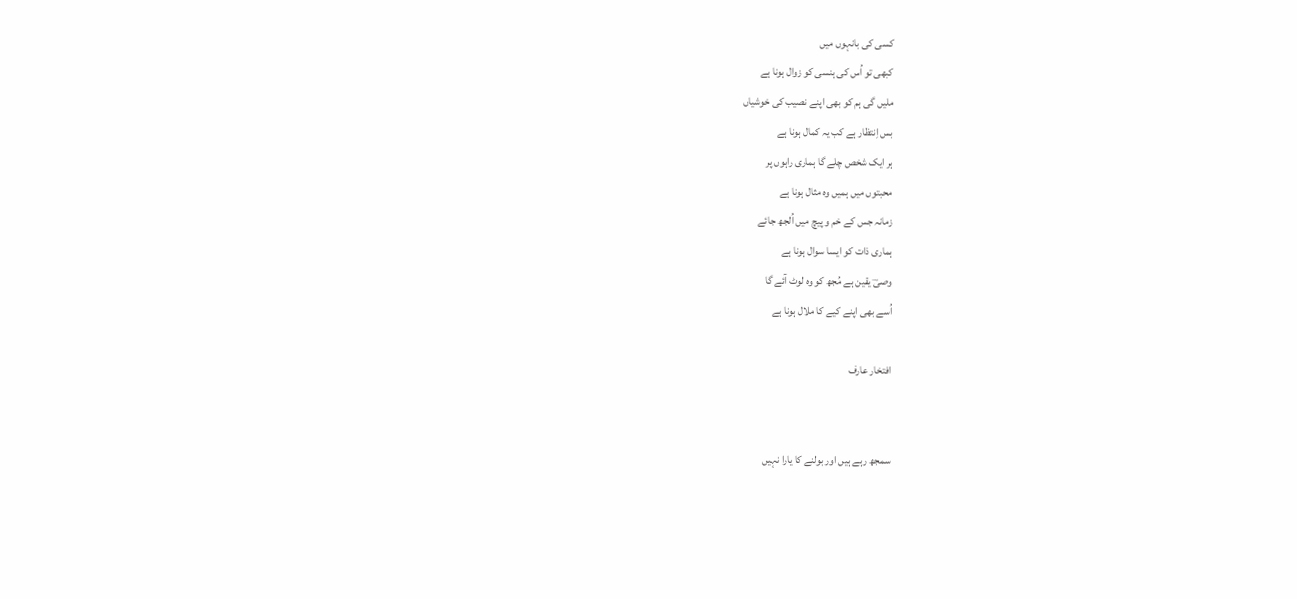کسی کی بانہوں میں
کبھی تو اُس کی ہنسی کو زوال ہونا ہے
ملیں گی ہم کو بھی اپنے نصیب کی خوشیاں
بس اِنتظار ہے کب یہ کمال ہونا ہے
ہر ایک شخص چلے گا ہماری راہوں پر
محبتوں میں ہمیں وہ مثال ہونا ہے
زمانہ جس کے خم و پیچ میں اُلجھ جائے
ہماری ذات کو ایسا سوال ہونا ہے
وصیؔ یقین ہے مُجھ کو وہ لوٹ آئے گا
اُسے بھی اپنے کیے کا ملال ہونا ہے

افتخار عارف


سمجھ رہے ہیں اور بولنے کا یارا نہیں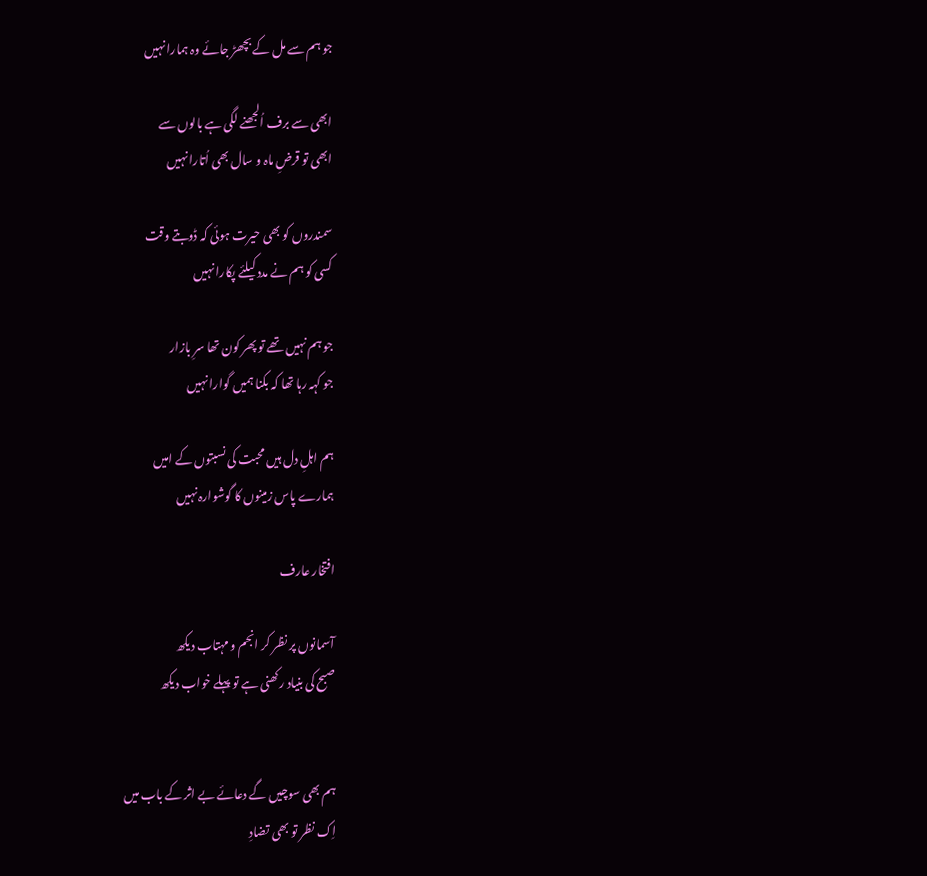جو ہم سے مل کے بچھڑ جائے وہ ہمارا نہیں

ابھی سے برف اُلجھنے لگی ہے بالوں سے
ابھی تو قرضِ ماہ و سال بھی اُتارا نہیں

سمندروں کو بھی حیرت ہوئی کہ ڈوبتے وقت
کسی کو ہم نے مدد کیلئے پکارا نہیں

جو ہم نہیں تھے تو پھر کون تھا سرِ بازار
جو کہہ رہا تھا کہ بکنا ہمیں گوارا نہیں

ہم اہلِ دل ہیں محبت کی نسبتوں کے امیں
ہمارے پاس زمینوں کا گوشوارہ نہیں

افتخار عارف

آسمانوں پر نظر کر انجم و مہتاب دیکھ
صبح کی بنیاد رکھنی ہے تو پہلے خواب دیکھ


ہم بھی سوچیں گے دعائے بے اثر کے باب میں
اِک نظر تو بھی تضادِ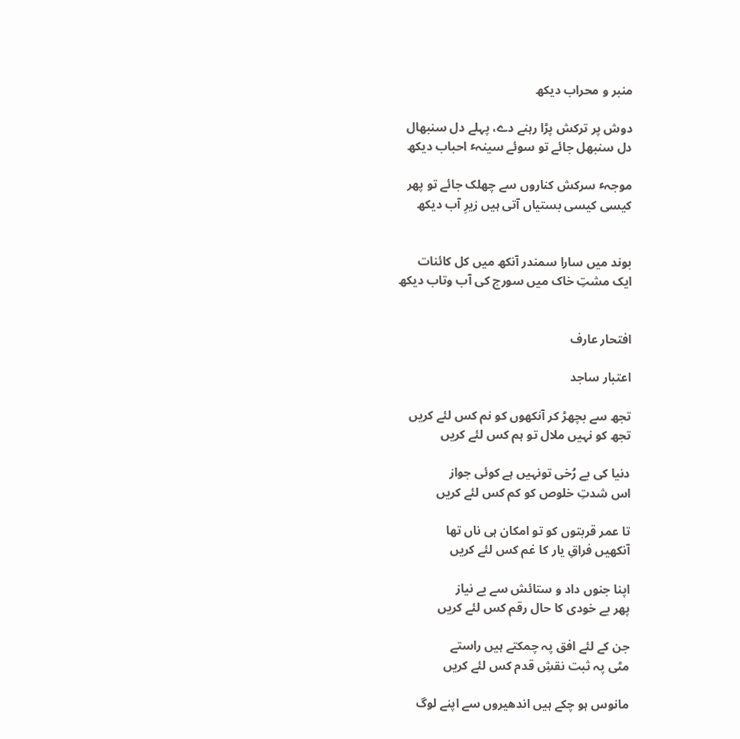منبر و محراب دیکھ

دوش پر ترکش پڑا رہنے دے، پہلے دل سنبھال
دل سنبھل جائے تو سوئے سینہٴ احباب دیکھ

موجہٴ سرکش کناروں سے چھلک جائے تو پھر
کیسی کیسی بستیاں آتی ہیں زیرِ آب دیکھ


بوند میں سارا سمندر آنکھ میں کل کائنات
ایک مشتِ خاک میں سورج کی آب وتاب دیکھ


افتحار عارف

اعتبار ساجد

تجھ سے بچھڑ کر آنکھوں کو نم کس لئے کریں
تجھ کو نہیں ملال تو ہم کس لئے کریں

دنیا کی بے رُخی تونہیں ہے کوئی جواز
اس شدتِ خلوص کو کم کس لئے کریں

تا عمر قربتوں کو تو امکان ہی ناں تھا
آنکھیں فراقِ یار کا غم کس لئے کریں

اپنا جنوں داد و ستائش سے بے نیاز
پھر بے خودی کا حال رقم کس لئے کریں

جن کے لئے افق پہ چمکتے ہیں راستے
مٹی پہ ثبت نقشِ قدم کس لئے کریں

مانوس ہو چکے ہیں اندھیروں سے اپنے لوگ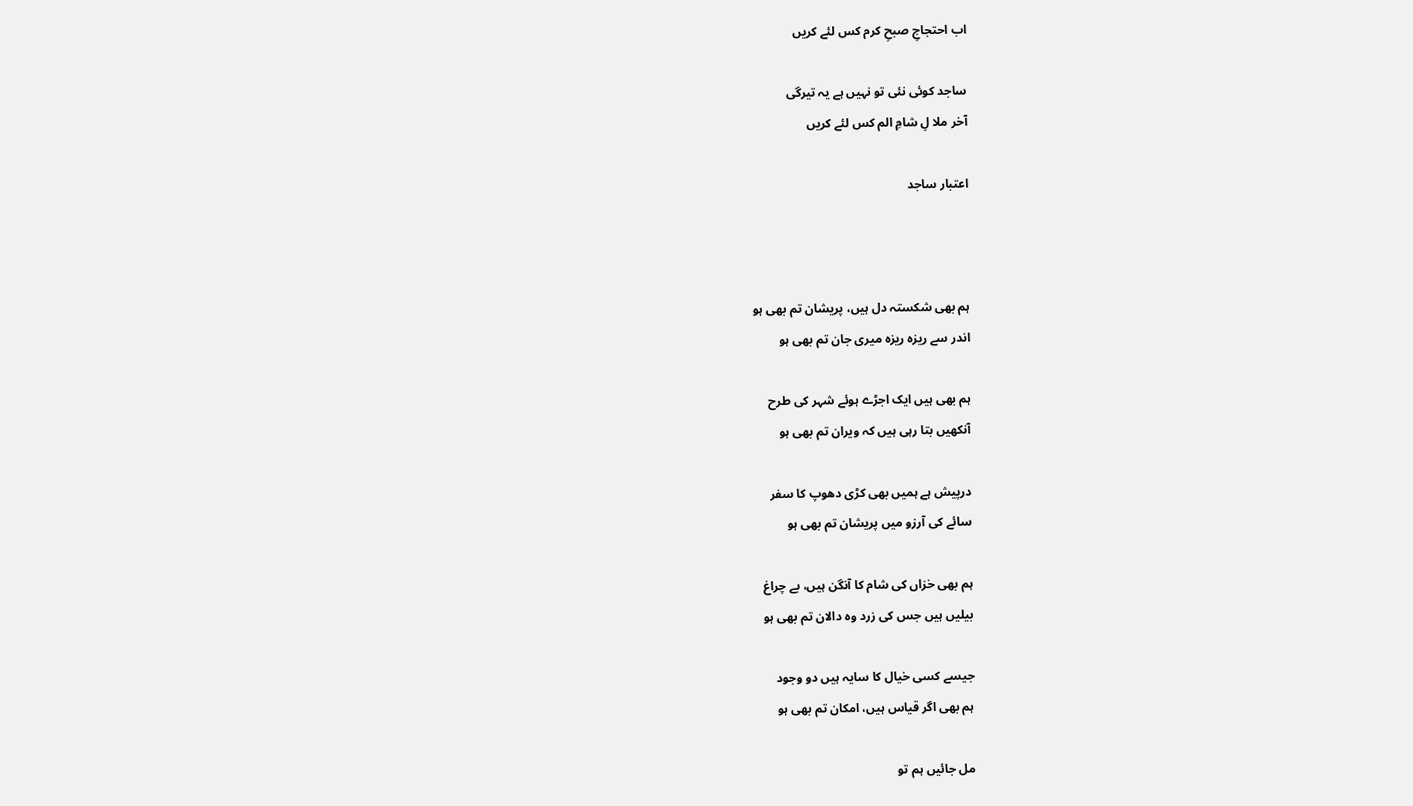اب احتجاجِ صبحِ کرم کس لئے کریں

ساجد کوئی نئی تو نہیں ہے یہ تیرگی
آخر ملا لِ شامِ الم کس لئے کریں

اعتبار ساجد



ہم بھی شکستہ دل ہیں، پریشان تم بھی ہو
اندر سے ریزہ ریزہ میری جان تم بھی ہو

ہم بھی ہیں ایک اجڑے ہوئے شہر کی طرح
آنکھیں بتا رہی ہیں کہ ویران تم بھی ہو

درپیش ہے ہمیں بھی کڑی دھوپ کا سفر
سائے کی آرزو میں پریشان تم بھی ہو

ہم بھی خزاں کی شام کا آنگن ہیں، بے چراغ
بیلیں ہیں جس کی زرد وہ دالان تم بھی ہو

جیسے کسی خیال کا سایہ ہیں دو وجود
ہم بھی اگر قیاس ہیں، امکان تم بھی ہو

مل جائیں ہم تو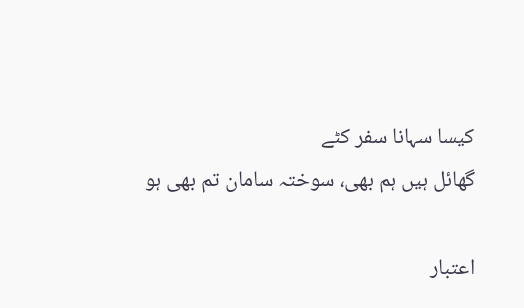کیسا سہانا سفر کٹے
گھائل ہیں ہم بھی، سوختہ سامان تم بھی ہو

اعتبار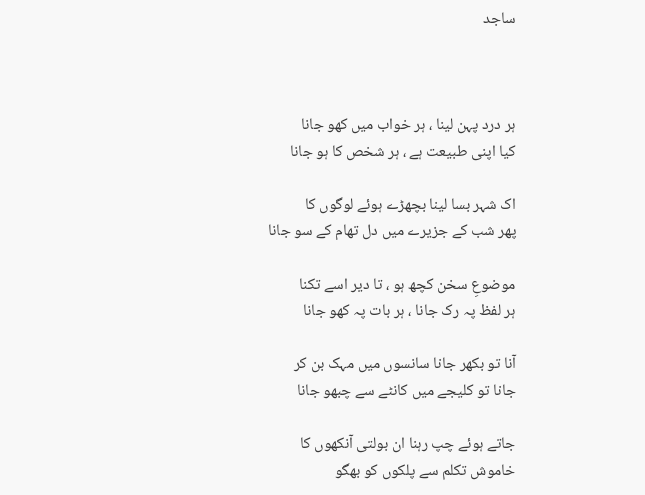ساجد



ہر درد پہن لینا ، ہر خواب میں کھو جانا
کیا اپنی طبیعت ہے ، ہر شخص کا ہو جانا

اک شہر بسا لینا بچھڑے ہوئے لوگوں کا
پھر شب کے جزیرے میں دل تھام کے سو جانا

موضوعِ سخن کچھ ہو ، تا دیر اسے تکنا
ہر لفظ پہ رک جانا ، ہر بات پہ کھو جانا

آنا تو بکھر جانا سانسوں میں مہک بن کر
جانا تو کلیجے میں کانٹے سے چبھو جانا

جاتے ہوئے چپ رہنا ان بولتی آنکھوں کا
خاموش تکلم سے پلکوں کو بھگو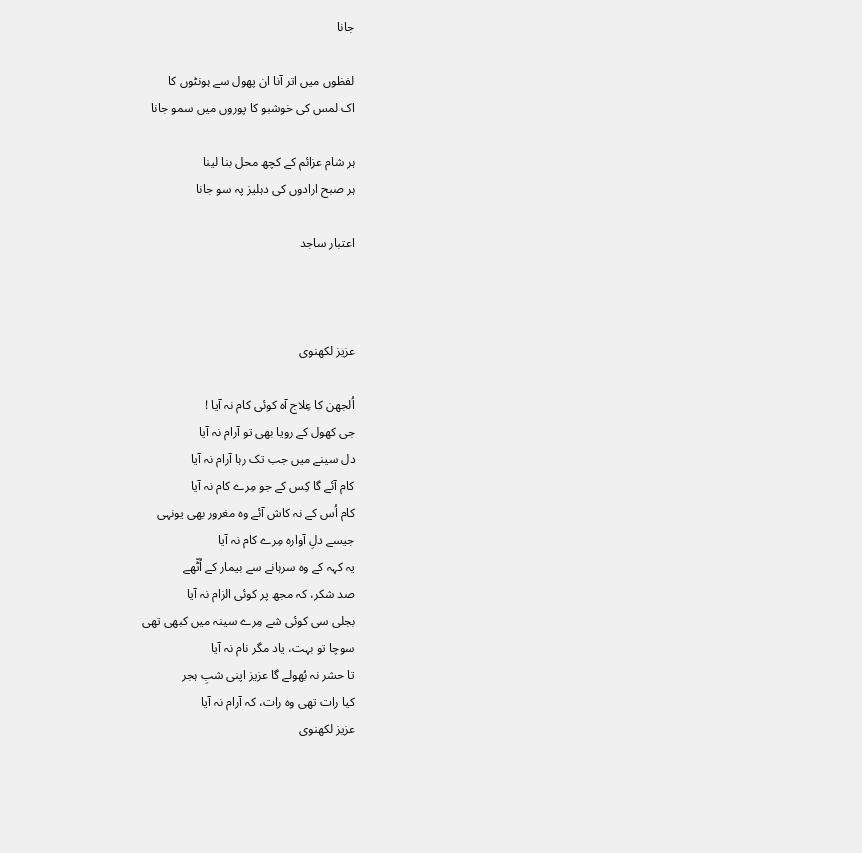جانا

لفظوں میں اتر آنا ان پھول سے ہونٹوں کا
اک لمس کی خوشبو کا پوروں میں سمو جانا

ہر شام عزائم کے کچھ محل بنا لینا
ہر صبح ارادوں کی دہلیز پہ سو جانا

اعتبار ساجد



عزیز لکھنوی

اُلجھن کا عِلاج آہ کوئی کام نہ آیا !
جی کھول کے رویا بھی تو آرام نہ آیا
دل سینے میں جب تک رہا آرام نہ آیا
کام آئے گا کِس کے جو مِرے کام نہ آیا
کام اُس کے نہ کاش آئے وہ مغرور بھی یونہی
جیسے دلِ آوارہ مِرے کام نہ آیا
یہ کہہ کے وہ سرہانے سے بیمار کے اُٹّھے
صد شکر، کہ مجھ پر کوئی الزام نہ آیا
بجلی سی کوئی شے مِرے سینہ میں کبھی تھی
سوچا تو بہت، یاد مگر نام نہ آیا
تا حشر نہ بُھولے گا عزیز اپنی شبِ ہجر
کیا رات تھی وہ رات، کہ آرام نہ آیا
عزیز لکھنوی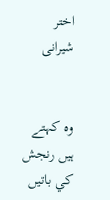اختر شیرانی


وہ کہتے ہيں رنجش کي باتيں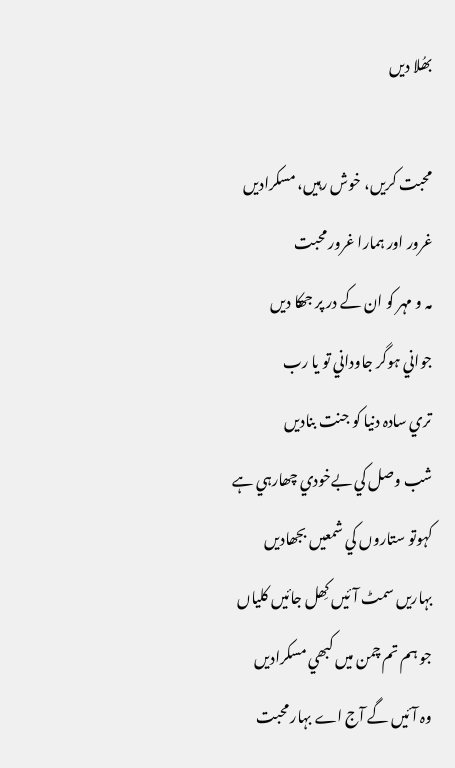بھُلا ديں

محبت کريں، خوش رہيں، مسکراديں
غرور اور ہمارا غرور محبت
مہ و مہر کو ان کے در پر جھکا ديں
جواني ہوگر جاوداني تو يا رب
تري سادہ دنيا کو جنت بناديں
شب وصل کي بےخودي چھارہي ہے
کہوتو ستاروں کي شمعيں بجھاديں
بہاريں سمٹ آئيں کِھل جائيں کلياں
جو ہم تم چمن ميں کبھي مسکراديں
وہ آئيں گے آج اے بہار محبت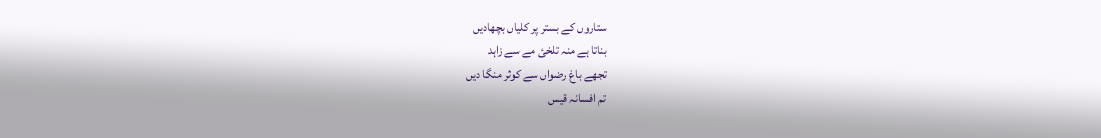ستاروں کے بستر پر کلياں بچھاديں
بناتا ہے منہ تلخئ مے سے زاہد
تجھے باغ رضواں سے کوثر منگا ديں
تم افسانہ قيس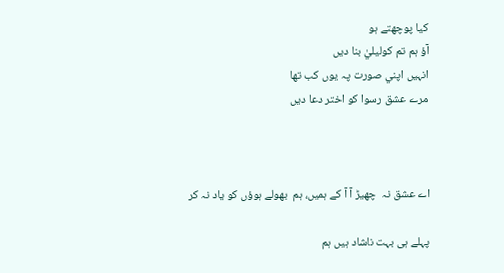کيا پوچھتے ہو
آؤ ہم تم کوليليٰ بنا ديں
انہيں اپني صورت پہ يوں کب تھا
مرے عشق رسوا کو اختر دعا ديں



اے عشق نہ  چھیڑ آ آ کے ہمیں، ہم  بھولے ہوؤں کو یاد نہ کر

پہلے ہی بہت ناشاد ہیں ہم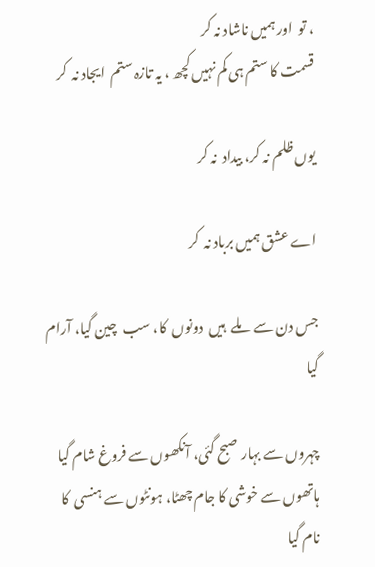، تو  اور ہمیں ناشاد نہ کر
قسمت کا ستم ہی کم نہیں کچھ ، یہ تازہ ستم  ایجاد نہ  کر

یوں ظلم نہ کر، بیداد  نہ کر

اے عشق ہمیں برباد نہ  کر

جس دن سے  ملے  ہیں  دونوں  کا، سب  چین گیا، آرام گیا

چہروں سے بہار صبح گئی، آنکھوں سے فروغ شام گیا
ہاتھوں سے خوشی کا جام چھٹا، ہونٹوں سے ہنسی  کا نام گیا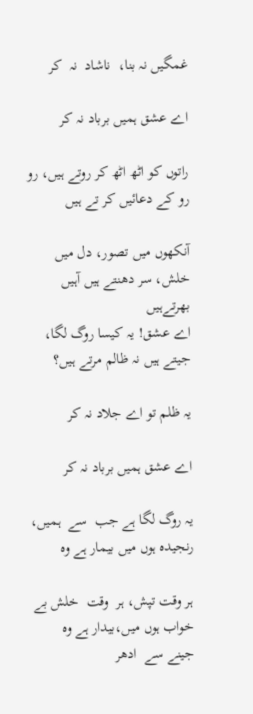غمگیں نہ بنا،  ناشاد  نہ  کر

اے عشق ہمیں برباد نہ کر

راتوں کو اٹھ اٹھ کر روتے ہیں، رو رو کے دعائیں کر تے ہیں

آنکھوں میں تصور، دل میں خلش، سر دھنتے ہیں آہیں بھرتےہیں
اے عشق! یہ کیسا روگ لگا، جیتے ہیں نہ ظالم مرتے ہیں؟

یہ ظلم تو اے جلاد نہ کر

اے عشق ہمیں برباد نہ کر

یہ روگ لگا ہے جب  سے  ہمیں، رنجیدہ ہوں میں بیمار ہے وہ

ہر وقت تپش، ہر  وقت  خلش بے خواب ہوں میں،بیدار ہے وہ
جینے سے  ادھر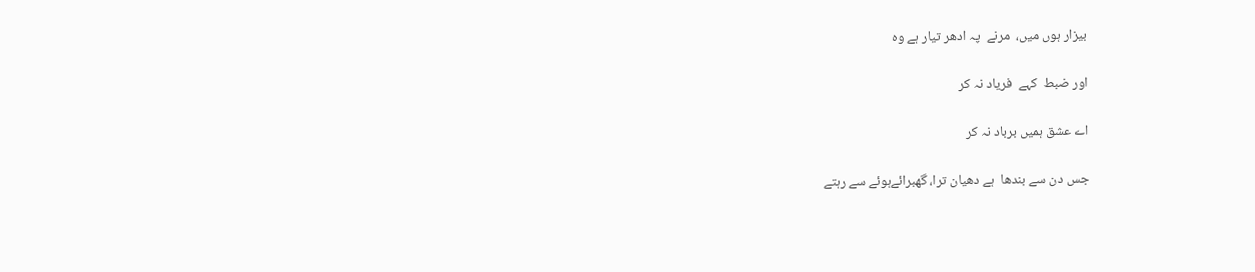بیزار ہوں میں،  مرنے  پہ ادھر تیار ہے وہ

اور ضبط  کہے  فریاد نہ کر

اے عشق ہمیں برباد نہ کر

جس دن سے بندھا  ہے دھیان ترا، گھبرائےہوئے سے رہتے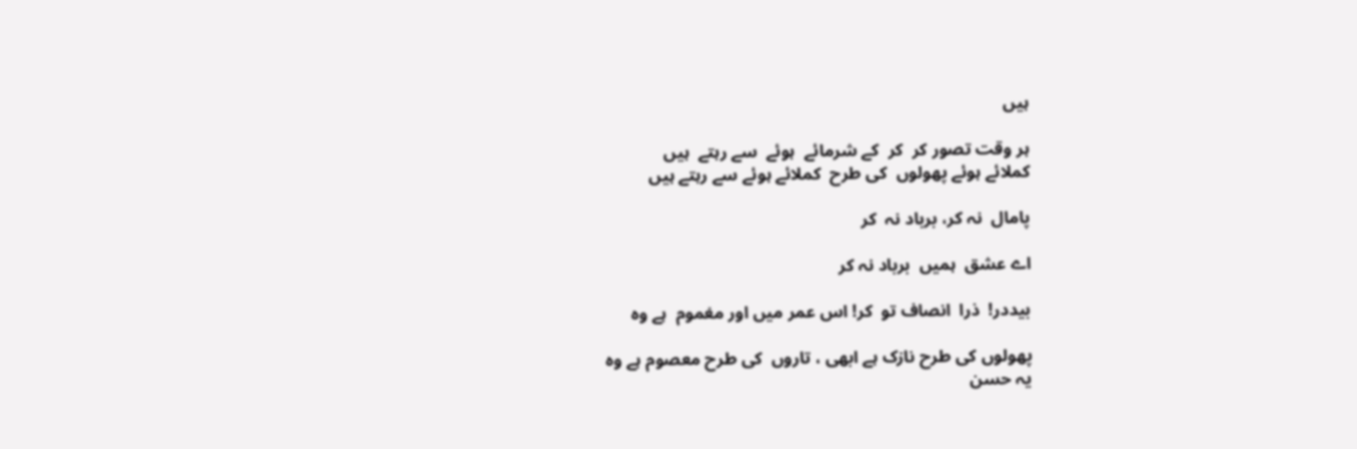ہیں

ہر وقت تصور کر  کر  کے شرمائے  ہوئے  سے رہتے  ہیں
کملائے ہوئے پھولوں  کی طرح  کملائے ہوئے سے رہتے ہیں

پامال  نہ کر، برباد نہ  کر

اے عشق  ہمیں  برباد نہ کر

بیددر!  ذرا  انصاف تو  کر! اس عمر میں اور مغموم  ہے وہ

پھولوں کی طرح نازک ہے ابھی ، تاروں  کی طرح معصوم ہے وہ
یہ حسن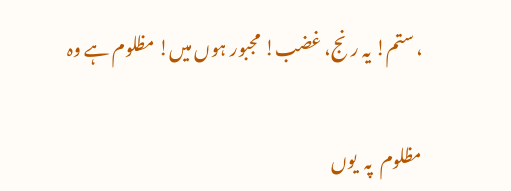، ستم! یہ رنج، غضب! مجبور ہوں میں! مظلوم ہے وہ

مظلوم  پہ  یوں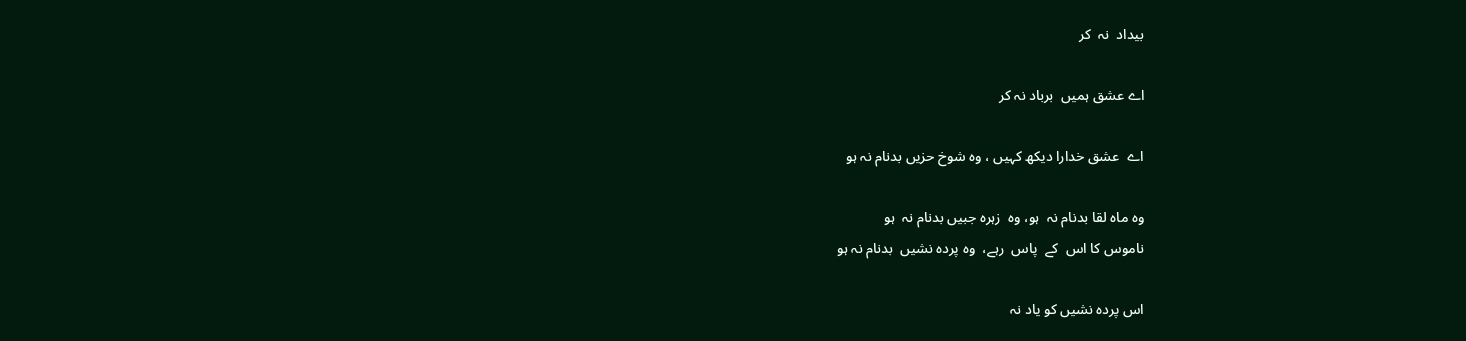بیداد  نہ  کر

اے عشق ہمیں  برباد نہ کر

اے  عشق خدارا دیکھ کہیں ، وہ شوخ حزیں بدنام نہ ہو

وہ ماہ لقا بدنام نہ  ہو، وہ  زہرہ جبیں بدنام نہ  ہو
ناموس کا اس  کے  پاس  رہے،  وہ پردہ نشیں  بدنام نہ ہو

اس پردہ نشیں کو یاد نہ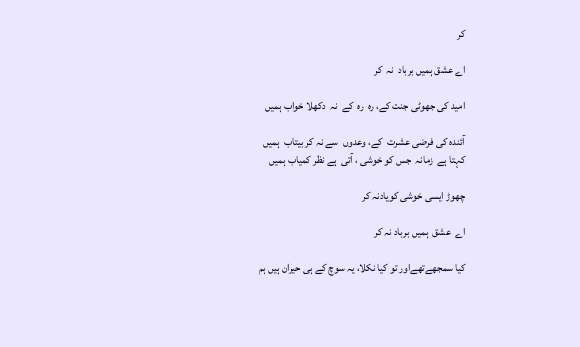کر

اے عشق ہمیں برباد  نہ  کر

امید کی جھوٹی جنت کے، رہ  رہ  کے  نہ  دکھلا خواب ہمیں

آئندہ کی فرضی عشرت  کے، وعدوں  سے نہ کر بیتاب  ہمیں
کہتا ہے  زمانہ  جس کو خوشی ، آتی  ہے نظر کمیاب ہمیں

چھوڑ ایسی خوشی کویادنہ کر

اے  عشق  ہمیں برباد نہ کر

کیا سمجھےتھےاور تو کیا نکلا، یہ سوچ کے ہی حیران ہیں ہم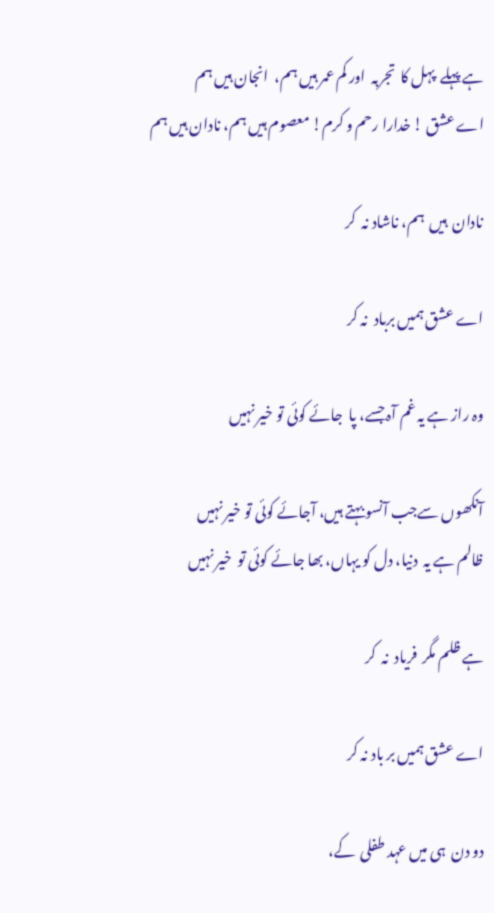ہے پہلے  پہل کا  تجربہ  اور کم عمر ہیں ہم،  انجان ہیں ہم
اے عشق ! خدارا رحم و کرم! معصوم ہیں ہم، نادان ہیں ہم

نادان  ہیں  ہم، ناشاد نہ  کر

اے عشق ہمیں برباد  نہ کر

وہ راز ہے یہ غم آہ جسے، پا  جائے کوئی تو خیر نہیں

آنکھوں سےجب آنسو بہتے ہیں، آجائے کوئی تو خیر نہیں
ظالم ہے یہ  دنیا، دل کو یہاں، بھا جائے کوئی تو  خیر نہیں

ہے ظلم مگر  فریاد  نہ  کر

اے عشق ہمیں بر باد نہ کر

دو دن  ہی میں عہد طفلی  کے،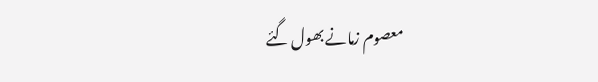معصوم زمانے بھول گئے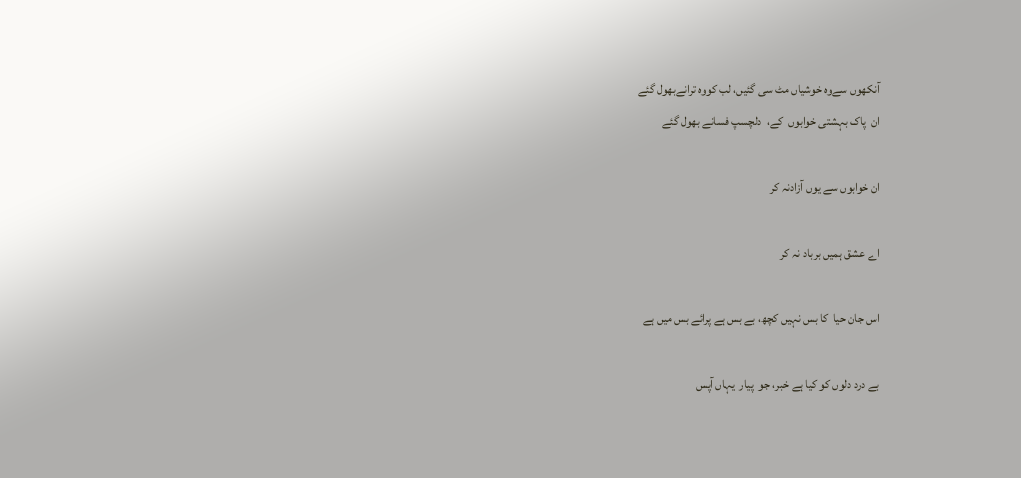آنکھوں سےوہ خوشیاں مٹ سی گئیں، لب کووہ ترانےبھول گئے
ان  پاک بہشتی خوابوں  کے،  دلچسپ فسانے بھول گئے

ان خوابوں سے یوں آزادنہ کر

اے عشق ہمیں برباد نہ کر

اس جان حیا  کا بس نہیں کچھ، بے بس ہے پرائے بس میں ہے

بے درد دلوں کو کیا ہے خبر، جو  پیار  یہاں آپس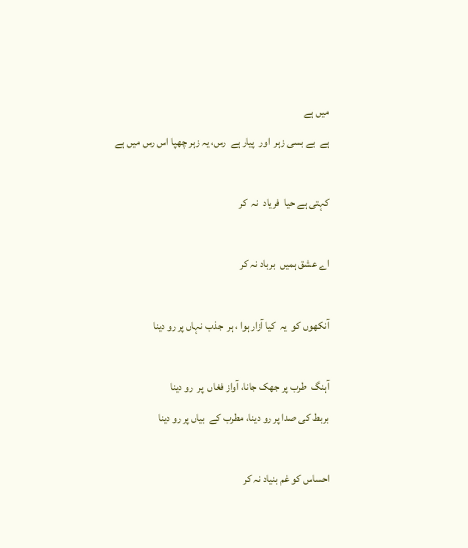میں ہے
ہے  بے بسی زہر  اور  پیار ہے  رس، یہ زہر چھپا اس رس میں ہے

کہتی ہے حیا  فریاد  نہ  کر

اے عشق ہمیں  برباد نہ کر

آنکھوں کو  یہ  کیا آزار ہوا ، ہر  جذب نہاں پر رو دینا

آہنگ  طرب پر جھک جانا، آواز فغاں  پر  رو دینا
بربط کی صدا پر رو دینا، مطرب کے  بیاں پر رو دینا

احساس کو غم بنیاد نہ کر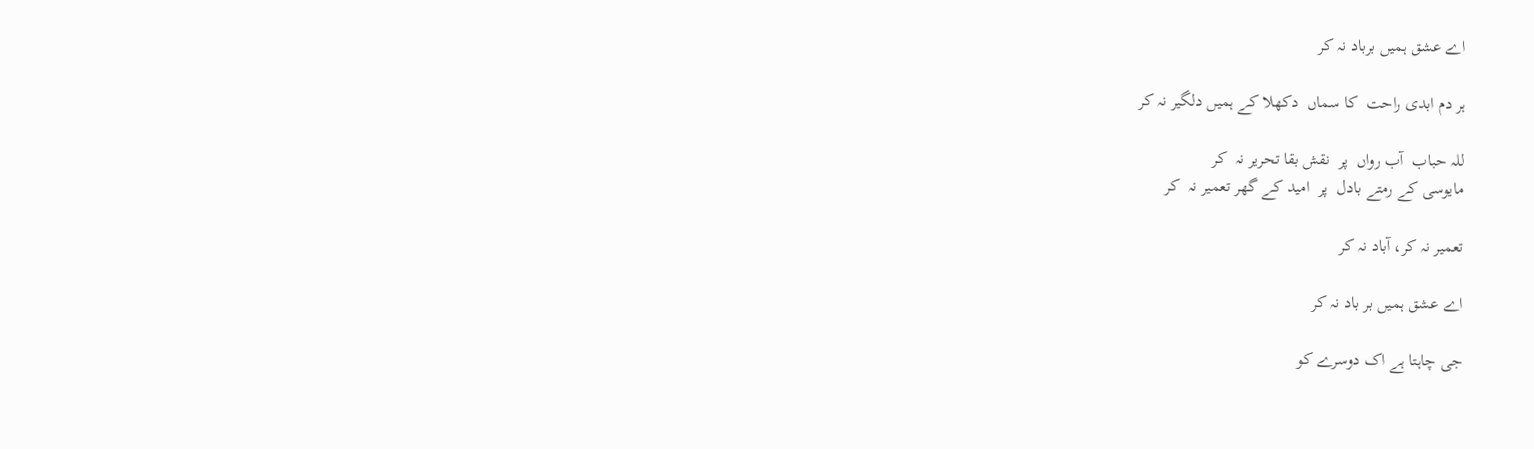اے عشق ہمیں برباد نہ کر

ہر دم ابدی راحت  کا سماں  دکھلا کے ہمیں دلگیر نہ کر

للہ حباب  آب رواں  پر  نقش بقا تحریر نہ  کر
مایوسی کے رمتے بادل  پر  امید کے گھر تعمیر نہ  کر

تعمیر نہ کر، آباد نہ کر

اے عشق ہمیں بر باد نہ کر

جی چاہتا ہے اک دوسرے کو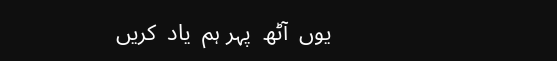یوں  آٹھ  پہر ہم  یاد  کریں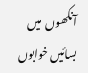آنکھوں  میں  بسائیں خوابوں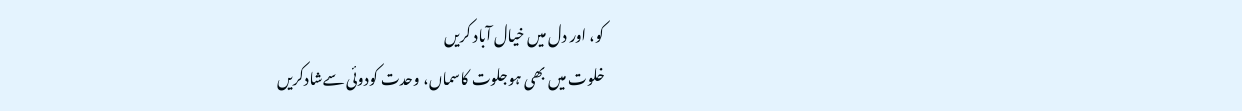کو، اور دل میں خیال آباد کریں
خلوت میں بھی ہوجلوت کاسماں، وحدت کودوئی سےشادکریں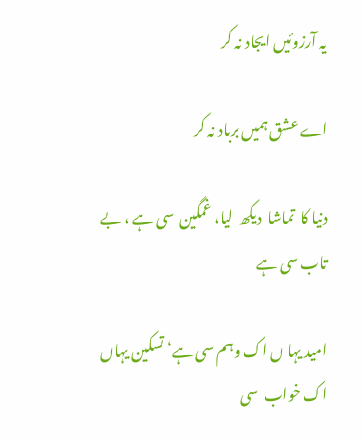یہ آرزوئیں ایجاد نہ کر

اے عشق ہمیں برباد نہ کر

دنیا کا  تماشا  دیکھ  لیا، غمگین  سی ہے ، بے  تاب سی ہے

امید یہا ں اک وہم سی ہے‘ تسکین یہاں اک خواب  سی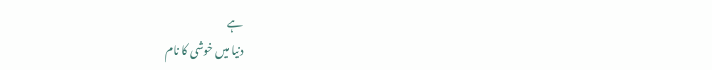ہے
دنیا میں خوشی کا نام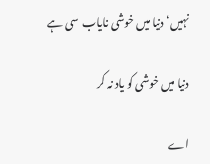نہیں‘ دنیا میں خوشی نایاب  سی ہے

دنیا میں خوشی کو یاد نہ کر

اے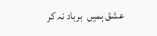عشق ہمیں  برباد نہ کر